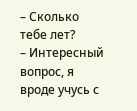– Сколько тебе лет?
– Интересный вопрос, я вроде учусь с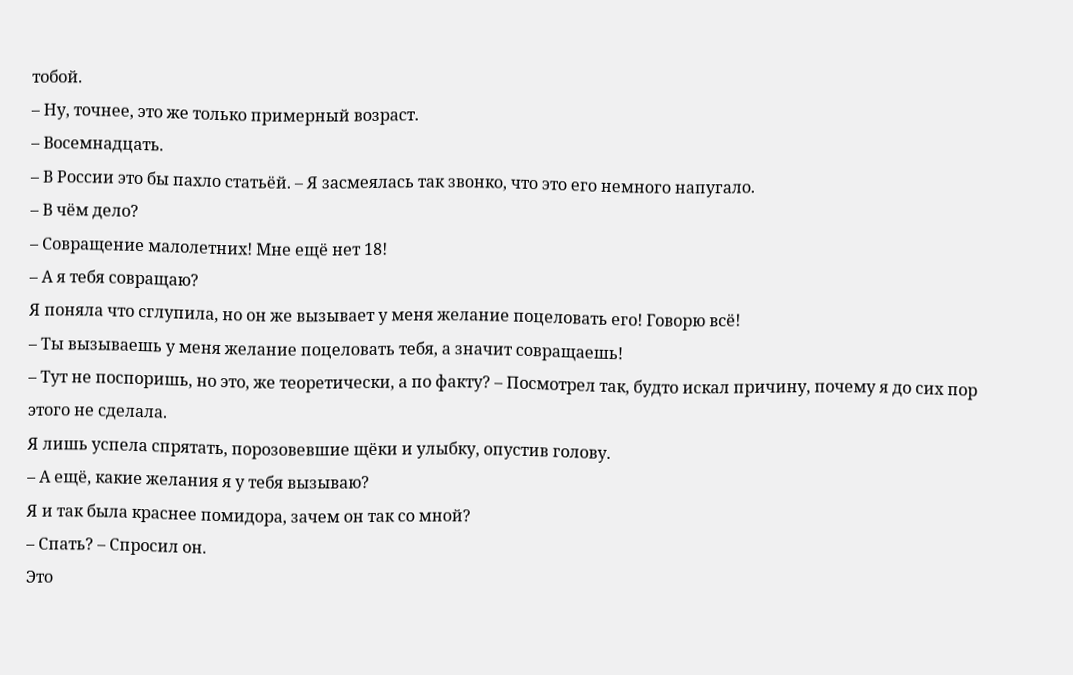тобой.
– Ну, точнее, это же только примерный возраст.
– Восемнадцать.
– В России это бы пахло статьёй. – Я засмеялась так звонко, что это его немного напугало.
– В чём дело?
– Совращение малолетних! Мне ещё нет 18!
– А я тебя совращаю?
Я поняла что сглупила, но он же вызывает у меня желание поцеловать его! Говорю всё!
– Ты вызываешь у меня желание поцеловать тебя, а значит совращаешь!
– Тут не поспоришь, но это, же теоретически, а по факту? – Посмотрел так, будто искал причину, почему я до сих пор этого не сделала.
Я лишь успела спрятать, порозовевшие щёки и улыбку, опустив голову.
– А ещё, какие желания я у тебя вызываю?
Я и так была краснее помидора, зачем он так со мной?
– Спать? – Спросил он.
Это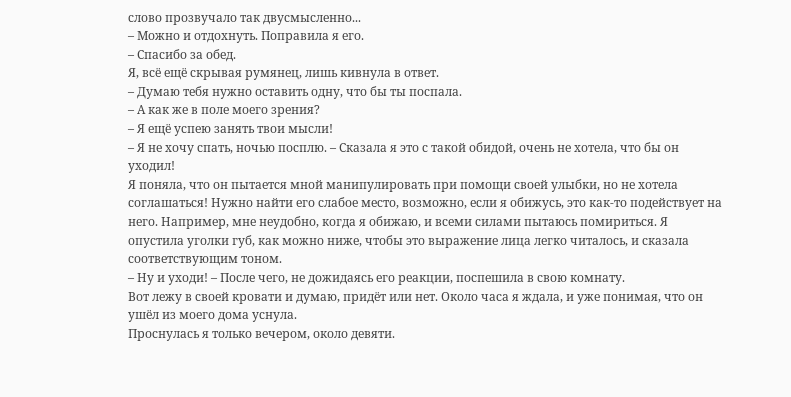слово прозвучало так двусмысленно...
– Можно и отдохнуть. Поправила я его.
– Спасибо за обед.
Я, всё ещё скрывая румянец, лишь кивнула в ответ.
– Думаю тебя нужно оставить одну, что бы ты поспала.
– А как же в поле моего зрения?
– Я ещё успею занять твои мысли!
– Я не хочу спать, ночью посплю. – Сказала я это с такой обидой, очень не хотела, что бы он уходил!
Я поняла, что он пытается мной манипулировать при помощи своей улыбки, но не хотела соглашаться! Нужно найти его слабое место, возможно, если я обижусь, это как-то подействует на него. Например, мне неудобно, когда я обижаю, и всеми силами пытаюсь помириться. Я опустила уголки губ, как можно ниже, чтобы это выражение лица легко читалось, и сказала соответствующим тоном.
– Ну и уходи! – После чего, не дожидаясь его реакции, поспешила в свою комнату.
Вот лежу в своей кровати и думаю, придёт или нет. Около часа я ждала, и уже понимая, что он ушёл из моего дома уснула.
Проснулась я только вечером, около девяти.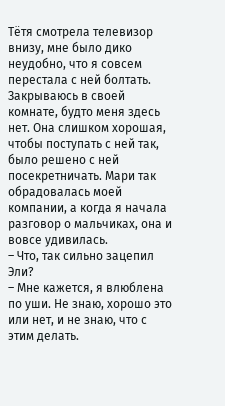Тётя смотрела телевизор внизу, мне было дико неудобно, что я совсем перестала с ней болтать. Закрываюсь в своей комнате, будто меня здесь нет. Она слишком хорошая, чтобы поступать с ней так, было решено с ней посекретничать. Мари так обрадовалась моей компании, а когда я начала разговор о мальчиках, она и вовсе удивилась.
– Что, так сильно зацепил Эли?
– Мне кажется, я влюблена по уши. Не знаю, хорошо это или нет, и не знаю, что с этим делать.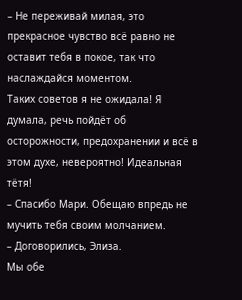– Не переживай милая, это прекрасное чувство всё равно не оставит тебя в покое, так что наслаждайся моментом.
Таких советов я не ожидала! Я думала, речь пойдёт об осторожности, предохранении и всё в этом духе, невероятно! Идеальная тётя!
– Спасибо Мари. Обещаю впредь не мучить тебя своим молчанием.
– Договорились, Элиза.
Мы обе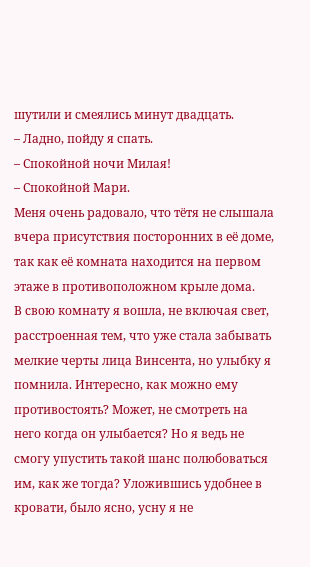шутили и смеялись минут двадцать.
– Ладно, пойду я спать.
– Спокойной ночи Милая!
– Спокойной Мари.
Меня очень радовало, что тётя не слышала вчера присутствия посторонних в её доме, так как её комната находится на первом этаже в противоположном крыле дома.
В свою комнату я вошла, не включая свет, расстроенная тем, что уже стала забывать мелкие черты лица Винсента, но улыбку я помнила. Интересно, как можно ему противостоять? Может, не смотреть на него когда он улыбается? Но я ведь не смогу упустить такой шанс полюбоваться им, как же тогда? Уложившись удобнее в кровати, было ясно, усну я не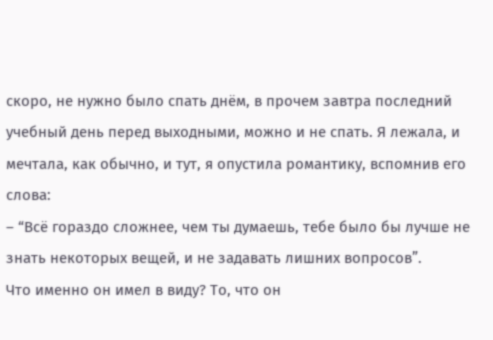скоро, не нужно было спать днём, в прочем завтра последний учебный день перед выходными, можно и не спать. Я лежала, и мечтала, как обычно, и тут, я опустила романтику, вспомнив его слова:
– “Всё гораздо сложнее, чем ты думаешь, тебе было бы лучше не знать некоторых вещей, и не задавать лишних вопросов”.
Что именно он имел в виду? То, что он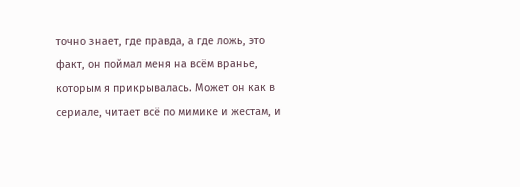точно знает, где правда, а где ложь, это факт, он поймал меня на всём вранье, которым я прикрывалась. Может он как в сериале, читает всё по мимике и жестам, и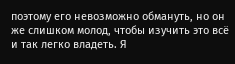поэтому его невозможно обмануть, но он же слишком молод, чтобы изучить это всё и так легко владеть. Я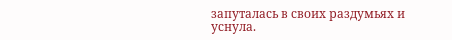запуталась в своих раздумьях и уснула.